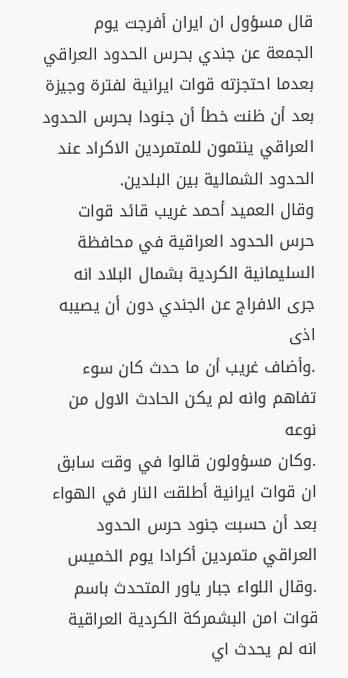قال مسؤول ان ايران أفرجت يوم الجمعة عن جندي بحرس الحدود العراقي بعدما احتجزته قوات ايرانية لفترة وجيزة بعد أن ظنت خطأ أن جنودا بحرس الحدود العراقي ينتمون للمتمردين الاكراد عند الحدود الشمالية بين البلدين.
وقال العميد أحمد غريب قائد قوات حرس الحدود العراقية في محافظة السليمانية الكردية بشمال البلاد انه جرى الافراج عن الجندي دون أن يصيبه اذى
.وأضاف غريب أن ما حدث كان سوء تفاهم وانه لم يكن الحادث الاول من نوعه
.وكان مسؤولون قالوا في وقت سابق ان قوات ايرانية أطلقت النار في الهواء بعد أن حسبت جنود حرس الحدود العراقي متمردين أكرادا يوم الخميس
.وقال اللواء جبار ياور المتحدث باسم قوات امن البشمركة الكردية العراقية انه لم يحدث اي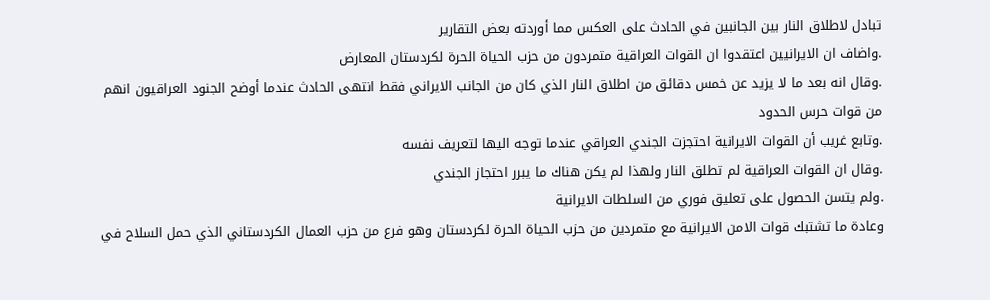تبادل لاطلاق النار بين الجانبين في الحادث على العكس مما أوردته بعض التقارير
.واضاف ان الايرانيين اعتقدوا ان القوات العراقية متمردون من حزب الحياة الحرة لكردستان المعارض
.وقال انه بعد ما لا يزيد عن خمس دقائق من اطلاق النار الذي كان من الجانب الايراني فقط انتهى الحادث عندما أوضح الجنود العراقيون انهم من قوات حرس الحدود
.وتابع غريب أن القوات الايرانية احتجزت الجندي العراقي عندما توجه اليها لتعريف نفسه
.وقال ان القوات العراقية لم تطلق النار ولهذا لم يكن هناك ما يبرر احتجاز الجندي
.ولم يتسن الحصول على تعليق فوري من السلطات الايرانية
وعادة ما تشتبك قوات الامن الايرانية مع متمردين من حزب الحياة الحرة لكردستان وهو فرع من حزب العمال الكردستاني الذي حمل السلاح في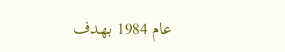عام 1984 بهدف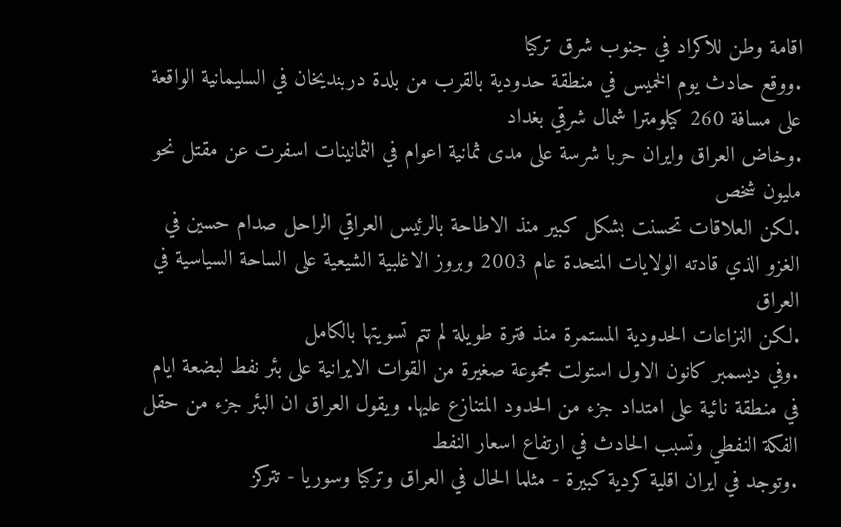اقامة وطن للاكراد في جنوب شرق تركيا
.ووقع حادث يوم الخميس في منطقة حدودية بالقرب من بلدة دربنديخان في السليمانية الواقعة على مسافة 260 كيلومترا شمال شرقي بغداد
.وخاض العراق وايران حربا شرسة على مدى ثمانية اعوام في الثمانينات اسفرت عن مقتل نحو مليون شخص
.لكن العلاقات تحسنت بشكل كبير منذ الاطاحة بالرئيس العراقي الراحل صدام حسين في الغزو الذي قادته الولايات المتحدة عام 2003 وبروز الاغلبية الشيعية على الساحة السياسية في العراق
.لكن النزاعات الحدودية المستمرة منذ فترة طويلة لم تتم تسويتها بالكامل
.وفي ديسمبر كانون الاول استولت مجموعة صغيرة من القوات الايرانية على بئر نفط لبضعة ايام في منطقة نائية على امتداد جزء من الحدود المتنازع عليها. ويقول العراق ان البئر جزء من حقل الفكة النفطي وتسبب الحادث في ارتفاع اسعار النفط
.وتوجد في ايران اقلية كردية كبيرة - مثلما الحال في العراق وتركيا وسوريا - تتركز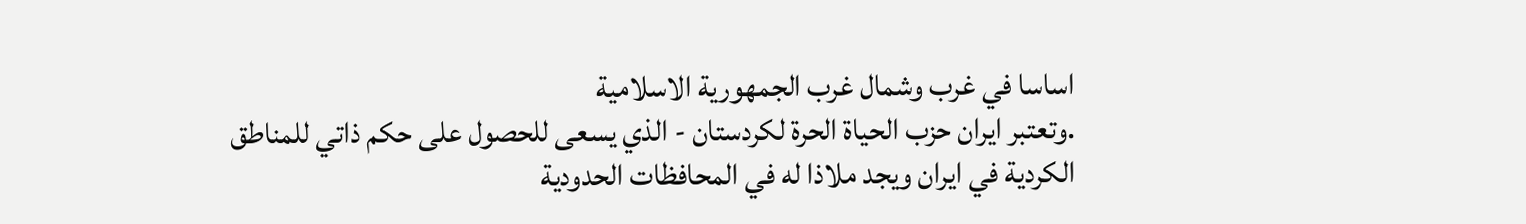اساسا في غرب وشمال غرب الجمهورية الاسلامية
.وتعتبر ايران حزب الحياة الحرة لكردستان - الذي يسعى للحصول على حكم ذاتي للمناطق الكردية في ايران ويجد ملاذا له في المحافظات الحدودية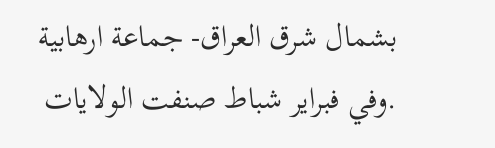بشمال شرق العراق- جماعة ارهابية
.وفي فبراير شباط صنفت الولايات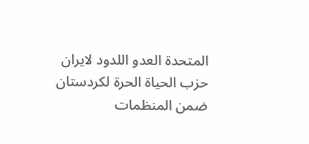المتحدة العدو اللدود لايران حزب الحياة الحرة لكردستان ضمن المنظمات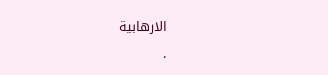الارهابية
.